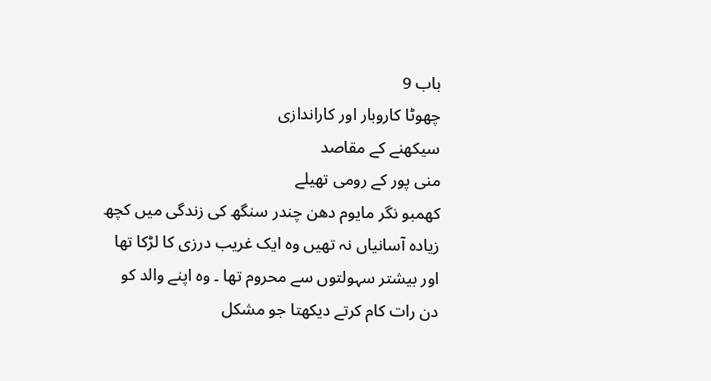باب 9
چھوٹا کاروبار اور کاراندازی
سیکھنے کے مقاصد
منی پور کے رومی تھیلے
کھمبو نگر مایوم دھن چندر سنگھ کی زندگی میں کچھ زیادہ آسانیاں نہ تھیں وہ ایک غریب درزی کا لڑکا تھا اور بیشتر سہولتوں سے محروم تھا ۔ وہ اپنے والد کو دن رات کام کرتے دیکھتا جو مشکل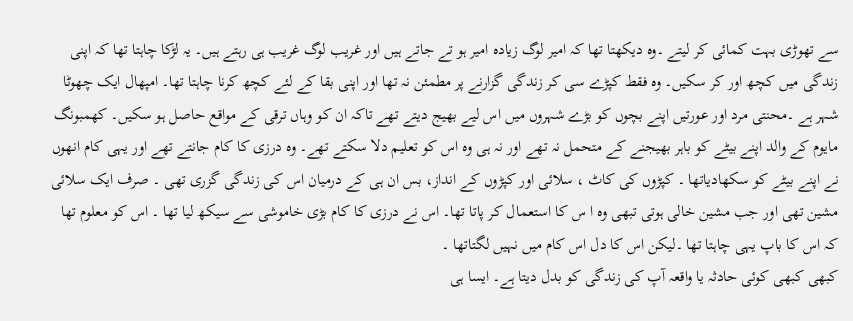سے تھوڑی بہت کمائی کر لیتے ۔وہ دیکھتا تھا کہ امیر لوگ زیادہ امیر ہو تے جاتے ہیں اور غریب لوگ غریب ہی رہتے ہیں۔ یہ لڑکا چاہتا تھا کہ اپنی زندگی میں کچھ اور کر سکیں۔ وہ فقط کپڑے سی کر زندگی گزارنے پر مطمئن نہ تھا اور اپنی بقا کے لئے کچھ کرنا چاہتا تھا۔ امپھال ایک چھوٹا شہر ہے ۔محنتی مرد اور عورتیں اپنے بچوں کو بڑے شہروں میں اس لیے بھیج دیتے تھے تاکہ ان کو وہاں ترقی کے مواقع حاصل ہو سکیں۔ کھمبونگ مایوم کے والد اپنے بیٹے کو باہر بھیجنے کے متحمل نہ تھے اور نہ ہی وہ اس کو تعلیم دلا سکتے تھے۔ وہ درزی کا کام جانتے تھے اور یہی کام انھوں نے اپنے بیٹے کو سکھادیاتھا ۔ کپڑوں کی کاٹ ، سلائی اور کپڑوں کے انداز، بس ان ہی کے درمیان اس کی زندگی گزری تھی ۔ صرف ایک سلائی مشین تھی اور جب مشین خالی ہوتی تبھی وہ ا س کا استعمال کر پاتا تھا۔ اس نے درزی کا کام بڑی خاموشی سے سیکھ لیا تھا ۔ اس کو معلوم تھا کہ اس کا باپ یہی چاہتا تھا ۔لیکن اس کا دل اس کام میں نہیں لگتاتھا ۔
کبھی کبھی کوئی حادثہ یا واقعہ آپ کی زندگی کو بدل دیتا ہے۔ ایسا ہی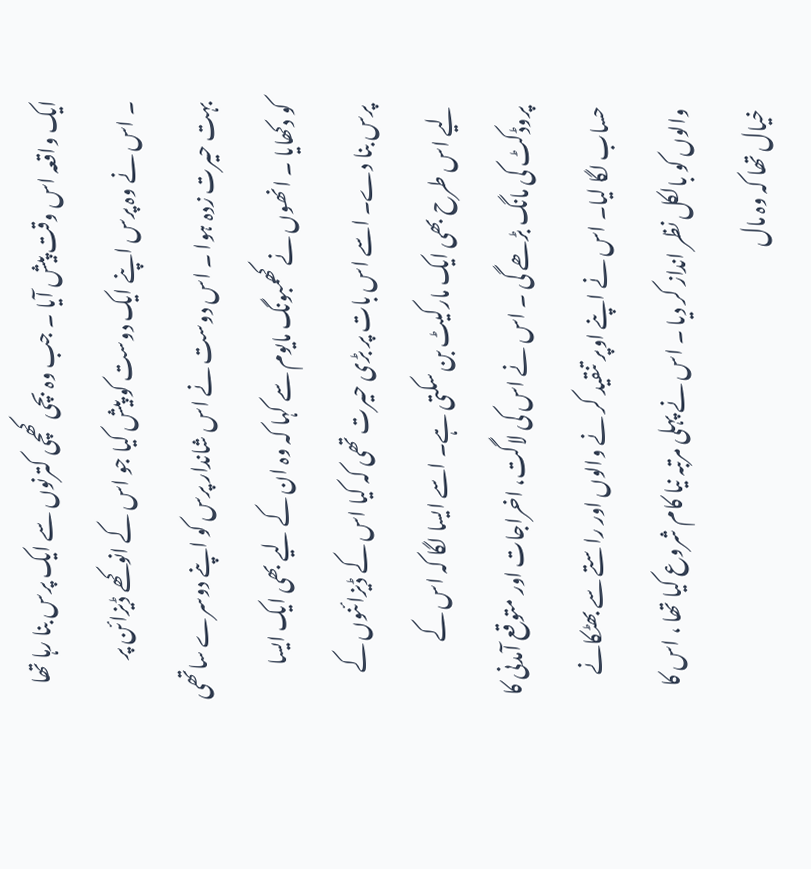ایک واقعہ اس وقت پیش آیا ۔ جب وہ بچی کھچی کترنوں سے ایک پرس بنا رہا تھا ۔ اس نے وہ پرس اپنے ایک دوست کو پیش کیا جو اس کے انوکھے ڈیزائن پر بہت حیرت زدہ ہوا ۔ اس دوست نے اس شاندار پرس کو اپنے دوسرے ساتھی کو دکھایا ۔ انھوں نے کھمبونگ مایوم سے کہا کہ وہ ان کے لیے بھی ایک ایسا پرس بنا دے۔ اسے اس بات پر بڑی حیرت تھی کہ کیا اس کے ڈیزائنوں کے لیے اس طرح بھی ایک مارکیٹ بن سکتی ہے۔ اسے ایسا لگا کہ اس کے پروڈکٹ کی مانگ بڑھے گی ۔ اس نے اس کی لاگت، اخراجات اور متوقع آمدنی کا حساب لگا لیا۔ اس نے اپنے اوپر تنقید کر نے والوں اور راستے سے بھٹکانے والوں کو بالکل نظر انداز کر دیا ۔ اس نے پہلی مرتبہ نیا کام شروع کیا تھا ، اس کا خیال تھا کہ وہ مال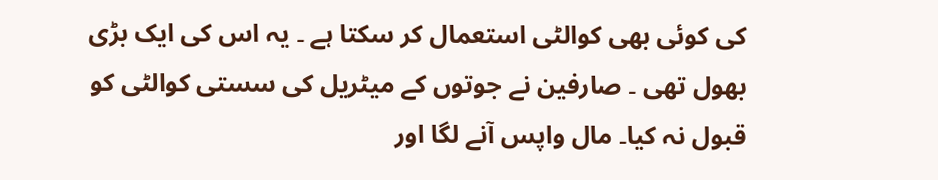کی کوئی بھی کوالٹی استعمال کر سکتا ہے ۔ یہ اس کی ایک بڑی بھول تھی ۔ صارفین نے جوتوں کے میٹریل کی سستی کوالٹی کو قبول نہ کیا۔ مال واپس آنے لگا اور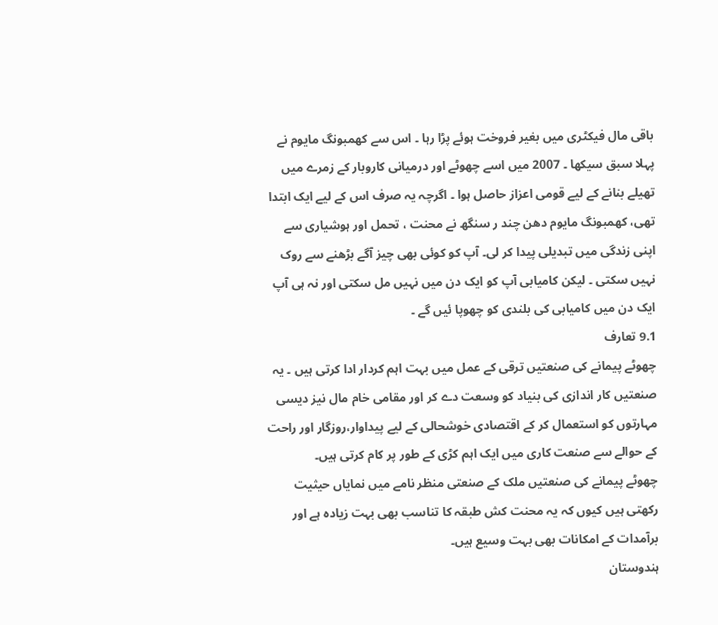باقی مال فیکٹری میں بغیر فروخت ہوئے پڑا رہا ۔ اس سے کھمبونگ مایوم نے پہلا سبق سیکھا ۔ 2007 میں اسے چھوٹے اور درمیانی کاروبار کے زمرے میں تھیلے بنانے کے لیے قومی اعزاز حاصل ہوا ۔ اگرچہ یہ صرف اس کے لیے ایک ابتدا تھی، کھمبونگ مایوم دھن چند ر سنگھ نے محنت ، تحمل اور ہوشیاری سے اپنی زندگی میں تبدیلی پیدا کر لی۔ آپ کو کوئی بھی چیز آگے بڑھنے سے روک نہیں سکتی ۔ لیکن کامیابی آپ کو ایک دن میں نہیں مل سکتی اور نہ ہی آپ ایک دن میں کامیابی کی بلندی کو چھوپا ئیں گے ۔
9.1 تعارف
چھوٹے پیمانے کی صنعتیں ترقی کے عمل میں بہت اہم کردار ادا کرتی ہیں ۔ یہ صنعتیں کار اندازی کی بنیاد کو وسعت دے کر اور مقامی خام مال نیز دیسی مہارتوں کو استعمال کر کے اقتصادی خوشحالی کے لیے پیداوار،روزگار اور راحت کے حوالے سے صنعت کاری میں ایک اہم کڑی کے طور پر کام کرتی ہیں۔
چھوٹے پیمانے کی صنعتیں ملک کے صنعتی منظر نامے میں نمایاں حیثیت رکھتی ہیں کیوں کہ یہ محنت کش طبقہ کا تناسب بھی بہت زیادہ ہے اور برآمدات کے امکانات بھی بہت وسیع ہیں۔
ہندوستان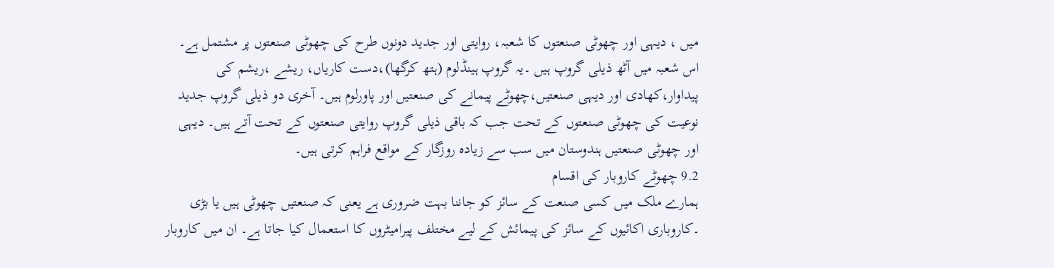میں ، دیہی اور چھوٹی صنعتوں کا شعبہ، روایتی اور جدید دونوں طرح کی چھوٹی صنعتوں پر مشتمل ہے۔ اس شعبہ میں آٹھ ذیلی گروپ ہیں ۔یہ گروپ ہینڈلوم (ہتھ کرگھا)،دست کاریاں، ریشے ،ریشم کی پیداوار،کھادی اور دیہی صنعتیں،چھوٹے پیمانے کی صنعتیں اور پاورلوم ہیں۔ آخری دو ذیلی گروپ جدید نوعیت کی چھوٹی صنعتوں کے تحت جب کہ باقی ذیلی گروپ روایتی صنعتوں کے تحت آتے ہیں۔ دیہی اور چھوٹی صنعتیں ہندوستان میں سب سے زیادہ روزگار کے مواقع فراہم کرتی ہیں۔
9.2 چھوٹے کاروبار کی اقسام
ہمارے ملک میں کسی صنعت کے سائز کو جاننا بہت ضروری ہے یعنی کہ صنعتیں چھوٹی ہیں یا بڑی ۔کاروباری اکائیوں کے سائز کی پیمائش کے لیے مختلف پیرامیٹروں کا استعمال کیا جاتا ہے۔ ان میں کاروبار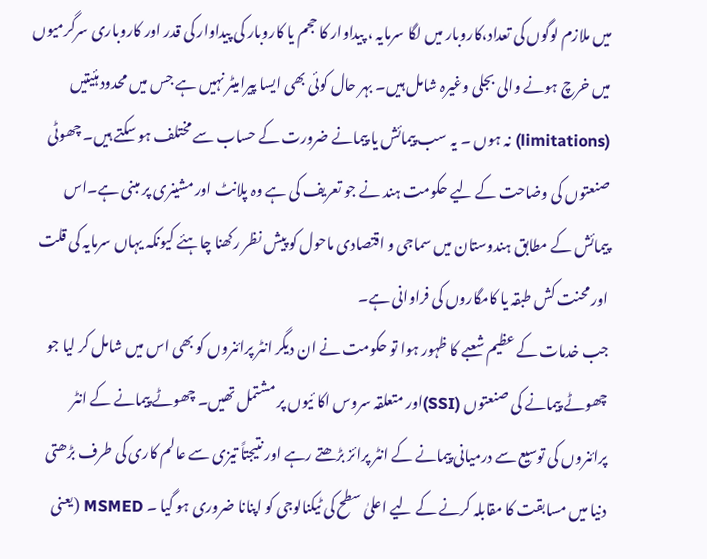میں ملازم لوگوں کی تعداد،کاروبار میں لگا سرمایہ ، پیداوار کا حجم یا کاروبار کی پیداوار کی قدر اور کاروباری سرگرمیوں میں خرچ ہونے والی بجلی وغیرہ شامل ہیں۔ بہر حال کوئی بھی ایسا پیرامیٹر نہیں ہے جس میں محدود ہئیتیں (limitations) نہ ہوں ۔ یہ سب پیمائش یا پیمانے ضرورت کے حساب سے مختلف ہو سکتے ہیں۔ چھوٹی صنعتوں کی وضاحت کے لیے حکومت ہند نے جو تعریف کی ہے وہ پلانٹ اور مشینری پر مبنی ہے۔اس پیمائش کے مطابق ہندوستان میں سماجی و اقتصادی ماحول کو پیش نظر رکھنا چاہئے کیونکہ یہاں سرمایہ کی قلت اور محنت کش طبقہ یا کامگاروں کی فراوانی ہے۔
جب خدمات کے عظیم شعبے کا ظہور ہوا تو حکومت نے ان دیگر انٹر پرائنروں کو بھی اس میں شامل کر لیا جو چھوٹے پیمانے کی صنعتوں (SSI)اور متعلقہ سروس اکا ئیوں پر مشتمل تھیں۔ چھوٹے پیمانے کے انٹر پرائنروں کی توسیع سے درمیانی پیمانے کے انٹر پرائز بڑھتے رہے اور نتیجتاً تیزی سے عالم کاری کی طرف بڑھتی دنیا میں مسابقت کا مقابلہ کرنے کے لیے اعلیٰ سطح کی ٹیکنالوجی کو اپنانا ضروری ہو گیا ۔ MSMED (یعنی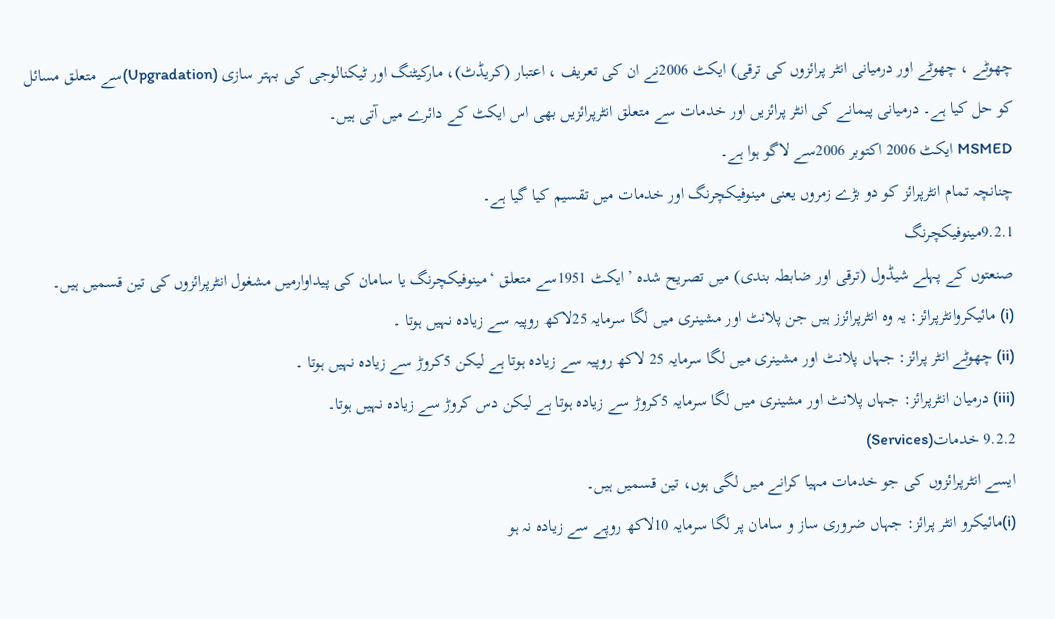چھوٹے ، چھوٹے اور درمیانی انٹر پرائزوں کی ترقی) ایکٹ 2006نے ان کی تعریف ، اعتبار (کریڈٹ)، مارکیٹنگ اور ٹیکنالوجی کی بہتر سازی (Upgradation)سے متعلق مسائل کو حل کیا ہے۔ درمیانی پیمانے کی انٹر پرائزیں اور خدمات سے متعلق انٹرپرائزیں بھی اس ایکٹ کے دائرے میں آتی ہیں۔
MSMED ایکٹ 2006 اکتوبر 2006سے لاگو ہوا ہے۔
چنانچہ تمام انٹرپرائز کو دو بڑے زمروں یعنی مینوفیکچرنگ اور خدمات میں تقسیم کیا گیا ہے۔
9.2.1مینوفیکچرنگ
صنعتوں کے پہلے شیڈول (ترقی اور ضابطہ بندی) میں تصریح شدہ ’ایکٹ 1951سے متعلق ‘مینوفیکچرنگ یا سامان کی پیداوارمیں مشغول انٹرپرائزوں کی تین قسمیں ہیں۔
(i) مائیکروانٹرپرائز: یہ وہ انٹرپرائزز ہیں جن پلانٹ اور مشینری میں لگا سرمایہ 25لاکھ روپیہ سے زیادہ نہیں ہوتا ۔
(ii) چھوٹے انٹر پرائز: جہاں پلانٹ اور مشینری میں لگا سرمایہ 25 لاکھ روپیہ سے زیادہ ہوتا ہے لیکن 5کروڑ سے زیادہ نہیں ہوتا ۔
(iii) درمیان انٹرپرائز: جہاں پلانٹ اور مشینری میں لگا سرمایہ 5کروڑ سے زیادہ ہوتا ہے لیکن دس کروڑ سے زیادہ نہیں ہوتا۔
9.2.2 خدمات(Services)
ایسے انٹرپرائزوں کی جو خدمات مہیا کرانے میں لگی ہوں، تین قسمیں ہیں۔
(i)مائیکرو انٹر پرائز: جہاں ضروری ساز و سامان پر لگا سرمایہ 10لاکھ روپے سے زیادہ نہ ہو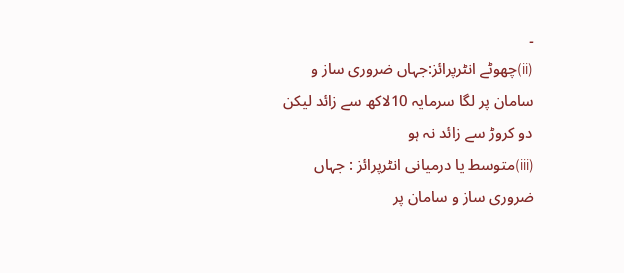۔
(ii)چھوٹے انٹرپرائز:جہاں ضروری ساز و سامان پر لگا سرمایہ 10لاکھ سے زائد لیکن دو کروڑ سے زائد نہ ہو
(iii)متوسط یا درمیانی انٹرپرائز : جہاں ضروری ساز و سامان پر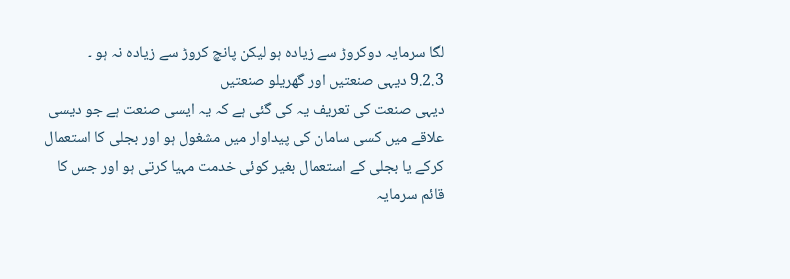لگا سرمایہ دوکروڑ سے زیادہ ہو لیکن پانچ کروڑ سے زیادہ نہ ہو ۔
9.2.3 دیہی صنعتیں اور گھریلو صنعتیں
دیہی صنعت کی تعریف یہ کی گئی ہے کہ یہ ایسی صنعت ہے جو دیسی علاقے میں کسی سامان کی پیداوار میں مشغول ہو اور بجلی کا استعمال کرکے یا بجلی کے استعمال بغیر کوئی خدمت مہیا کرتی ہو اور جس کا قائم سرمایہ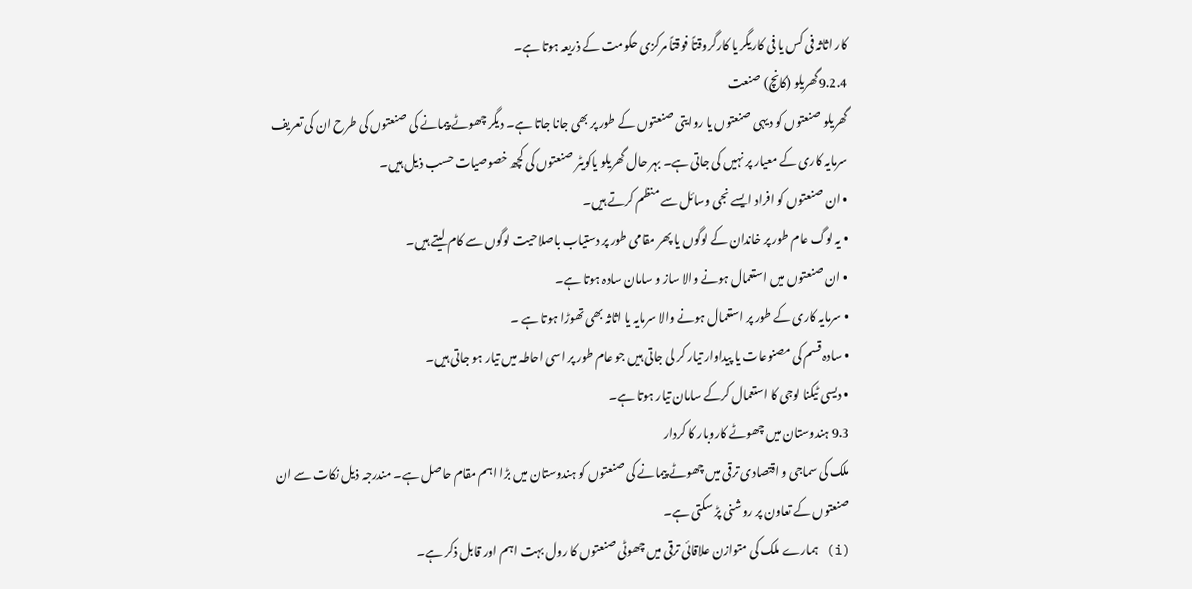کار اثاثہ فی کس یا فی کاریگر یا کارگروقتاً فوقتاً مرکزی حکومت کے ذریعہ ہوتا ہے۔
9.2.4گھریلو (کانچ) صنعت
گھریلو صنعتوں کو دیہی صنعتوں یا روایتی صنعتوں کے طور پر بھی جانا جاتا ہے۔ دیگر چھوٹے پیمانے کی صنعتوں کی طرح ان کی تعریف سرمایہ کاری کے معیار پر نہیں کی جاتی ہے۔ بہر حال گھریلو یاکویٹر صنعتوں کی کچھ خصوصیات حسب ذیل ہیں۔
• ان صنعتوں کو افراد ایسے نجی وسائل سے منظم کرتے ہیں۔
• یہ لوگ عام طور پر خاندان کے لوگوں یا پھر مقامی طور پر دستیاب باصلاحیت لوگوں سے کام لیتے ہیں۔
• ان صنعتوں میں استعمال ہونے والا ساز و سامان سادہ ہوتا ہے۔
• سرمایہ کاری کے طور پر استعمال ہونے والا سرمایہ یا اثاثہ بھی تھوڑا ہوتا ہے ۔
• سادہ قسم کی مصنوعات یا پیداوار تیار کر لی جاتی ہیں جو عام طور پر اسی احاطہ میں تیار ہو جاتی ہیں۔
• دیسی ٹیکنا لوجی کا استعمال کرکے سامان تیار ہوتا ہے۔
9.3 ہندوستان میں چھوٹے کاروبار کا کردار
ملک کی سماجی و اقتصادی ترقی میں چھوٹے پیمانے کی صنعتوں کو ہندوستان میں بڑا اہم مقام حاصل ہے۔ مندرجہ ذیل نکات سے ان صنعتوں کے تعاون پر روشنی پڑ سکتی ہے۔
(i) ہمارے ملک کی متوازن علاقائی ترقی میں چھوٹی صنعتوں کا رول بہت اہم اور قابل ذکر ہے۔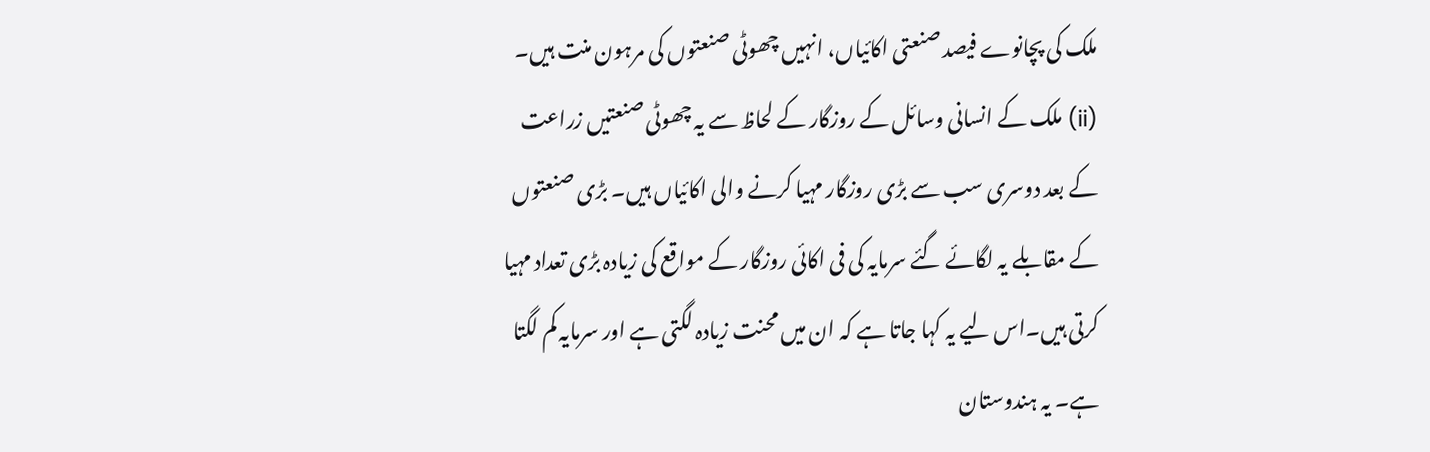ملک کی پچانوے فیصد صنعتی اکائیاں، انہیں چھوٹی صنعتوں کی مرہون منت ہیں۔
(ii) ملک کے انسانی وسائل کے روزگار کے لحاظ سے یہ چھوٹی صنعتیں زراعت کے بعد دوسری سب سے بڑی روزگار مہیا کرنے والی اکائیاں ہیں۔ بڑی صنعتوں کے مقابلے یہ لگائے گئے سرمایہ کی فی اکائی روزگار کے مواقع کی زیادہ بڑی تعداد مہیا کرتی ہیں۔اس لیے یہ کہا جاتا ہے کہ ان میں محنت زیادہ لگتی ہے اور سرمایہ کم لگتا ہے۔ یہ ہندوستان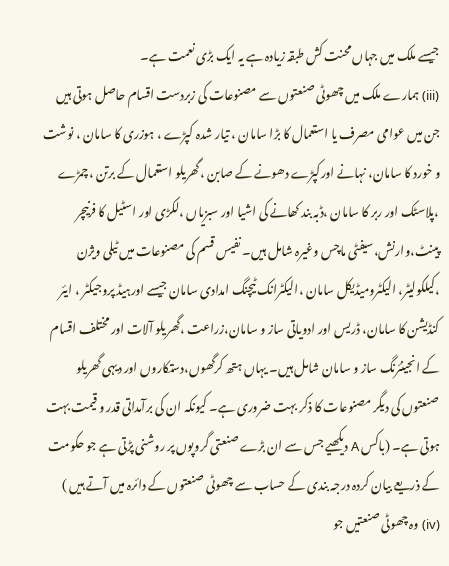جیسے ملک میں جہاں محنت کش طبقہ زیادہ ہے یہ ایک بڑی نعمت ہے۔
(iii) ہمارے ملک میں چھوٹی صنعتوں سے مصنوعات کی زبردست اقسام حاصل ہوتی ہیں جن میں عوامی مصرف یا استعمال کا بڑا سامان ، تیار شدہ کپڑے ، ہوزری کا سامان ، نوشت و خورد کا سامان، نہانے اورکپڑے دھونے کے صابن ،گھریلو استعمال کے برتن ،چمڑے ،پلاسٹک اور ربر کا سامان ،ڈبہ بند کھانے کی اشیا اور سبزیاں ،لکڑی اور اسٹیل کا فرنیچر پینٹ،وارنش،سیفٹی ماچس وغیرہ شامل ہیں۔ نفیس قسم کی مصنوعات میں ٹیلی ویژن ،کیلکولیٹر، الیکٹرومیڈیکل سامان ،الیکٹرانک ٹیچنگ امدادی سامان جیسے اورہیڈ پروجیکٹر ، ایئر کنڈیشن کا سامان، ڈریس اور ادویاتی ساز و سامان،زراعت ،گھریلو آلات اور مختلف اقسام کے انجینئرنگ ساز و سامان شامل ہیں۔ یہاں ہتھ کرگھوں،دستکاروں اور دیہی گھریلو صنعتوں کی دیگر مصنوعات کا ذکر بہت ضروری ہے۔ کیونکہ ان کی برآمداتی قدر و قیمت بہت ہوتی ہے۔ (باکس A دیکھیے جس سے ان بڑے صنعتی گروپوں پر روشنی پڑتی ہے جو حکومت کے ذریعے بیان کردہ درجہ بندی کے حساب سے چھوٹی صنعتوں کے دائرہ میں آتے ہیں )
(iv) وہ چھوٹی صنعتیں جو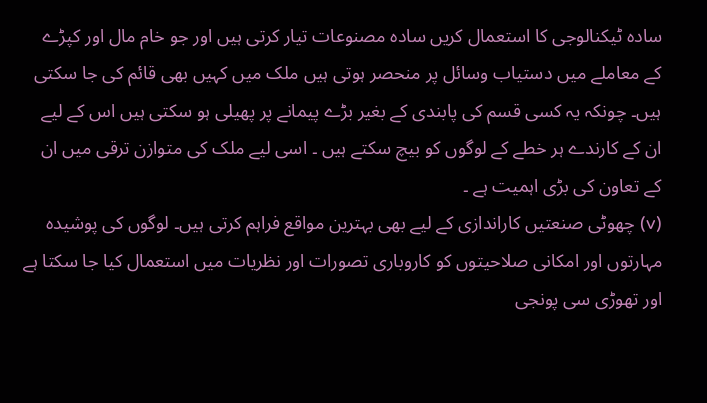سادہ ٹیکنالوجی کا استعمال کریں سادہ مصنوعات تیار کرتی ہیں اور جو خام مال اور کپڑے کے معاملے میں دستیاب وسائل پر منحصر ہوتی ہیں ملک میں کہیں بھی قائم کی جا سکتی ہیں۔ چونکہ یہ کسی قسم کی پابندی کے بغیر بڑے پیمانے پر پھیلی ہو سکتی ہیں اس کے لیے ان کے کارندے ہر خطے کے لوگوں کو بیچ سکتے ہیں ۔ اسی لیے ملک کی متوازن ترقی میں ان کے تعاون کی بڑی اہمیت ہے ۔
(v) چھوٹی صنعتیں کاراندازی کے لیے بھی بہترین مواقع فراہم کرتی ہیں۔ لوگوں کی پوشیدہ مہارتوں اور امکانی صلاحیتوں کو کاروباری تصورات اور نظریات میں استعمال کیا جا سکتا ہے اور تھوڑی سی پونجی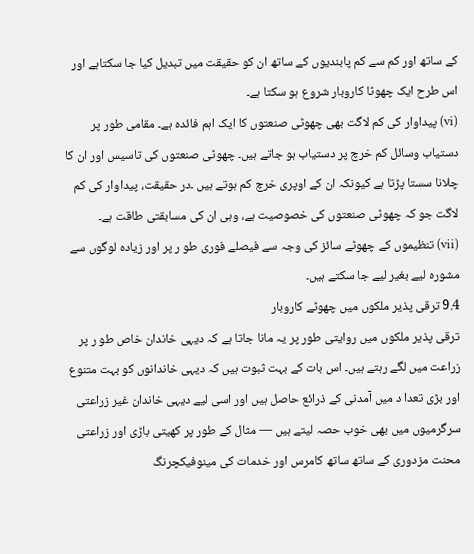کے ساتھ اور کم سے کم پابندیوں کے ساتھ ان کو حقیقت میں تبدیل کیا جا سکتاہے اور اس طرح ایک چھوٹا کاروبار شروع ہو سکتا ہے۔
(vi) پیداوار کی کم لاگت بھی چھوٹی صنعتوں کا ایک اہم فائدہ ہے۔ مقامی طور پر دستیاب وسائل کم خرچ پر دستیاب ہو جاتے ہیں۔ چھوٹی صنعتوں کی تاسیس اور ان کا چلانا سستا پڑتا ہے کیونکہ ان کے اوپری خرچ کم ہوتے ہیں ۔در حقیقت، پیداوار کی کم لاگت جو کہ چھوٹی صنعتوں کی خصوصیت ہے، وہی ان کی مسابقتی طاقت ہے۔
(vii) تنظیموں کے چھوٹے سائز کی وجہ سے فیصلے فوری طو ر پر اور زیادہ لوگوں سے مشورہ لیے بغیر لیے جا سکتے ہیں۔
9.4 ترقی پذیر ملکوں میں چھوٹے کاروبار
ترقی پذیر ملکوں میں روایتی طور پر یہ مانا جاتا ہے کہ دیہی خاندان خاص طو ر پر زراعت میں لگے رہتے ہیں۔ اس بات کے بہت ثبوت ہیں کہ دیہی خاندانوں کو بہت متنوع اور بڑی تعدا د میں آمدنی کے ذرائع حاصل ہیں اور اسی لیے دیہی خاندان غیر زراعتی سرگرمیوں میں بھی خوب حصہ لیتے ہیں — مثال کے طور پر کھیتی باڑی اور زراعتی محنت مزدوری کے ساتھ ساتھ کامرس اور خدمات کی مینوفیکچرنگ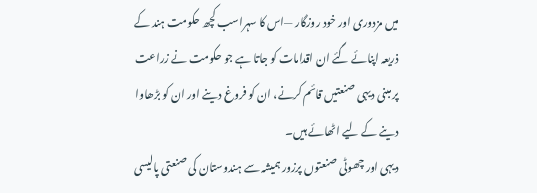میں مزدوری اور خود روزگار —اس کا سہراسب کچھ حکومت ہند کے ذریعہ اپنائے گئے ان اقدامات کو جاتا ہے جو حکومت نے زراعت پر مبنی دیہی صنعتیں قائم کرنے، ان کو فروغ دینے اور ان کو بڑھاوا دینے کے لیے اٹھائے ہیں۔
دیہی اور چھوٹی صنعتوں پرزور ہمیشہ سے ہندوستان کی صنعتی پالیسی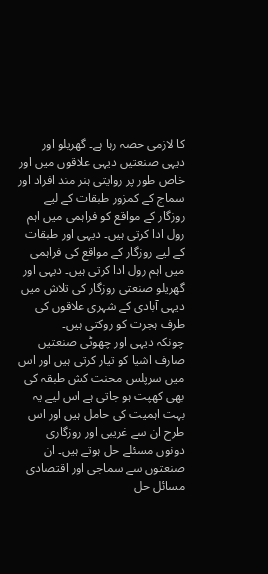کا لازمی حصہ رہا ہے۔ گھریلو اور دیہی صنعتیں دیہی علاقوں میں اور خاص طور پر روایتی ہنر مند افراد اور سماج کے کمزور طبقات کے لیے روزگار کے مواقع کو فراہمی میں اہم رول ادا کرتی ہیں۔ دیہی اور طبقات کے لیے روزگار کے مواقع کی فراہمی میں اہم رول ادا کرتی ہیں۔ دیہی اور گھریلو صنعتی روزگار کی تلاش میں دیہی آبادی کے شہری علاقوں کی طرف ہجرت کو روکتی ہیں۔
چونکہ دیہی اور چھوٹی صنعتیں صارف اشیا کو تیار کرتی ہیں اور اس میں سرپلس محنت کش طبقہ کی بھی کھپت ہو جاتی ہے اس لیے یہ بہت اہمیت کی حامل ہیں اور اس طرح ان سے غریبی اور روزگاری دونوں مسئلے حل ہوتے ہیں۔ ان صنعتوں سے سماجی اور اقتصادی مسائل حل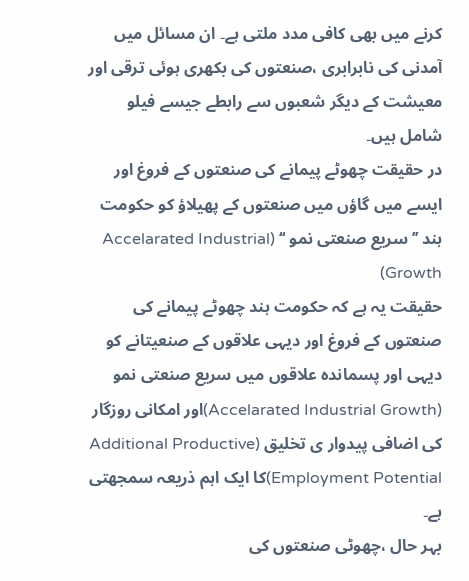کرنے میں بھی کافی مدد ملتی ہے۔ ان مسائل میں آمدنی کی نابرابری ،صنعتوں کی بکھری ہوئی ترقی اور معیشت کے دیگر شعبوں سے رابطے جیسے فیلو شامل ہیں۔
در حقیقت چھوٹے پیمانے کی صنعتوں کے فروغ اور ایسے میں گاؤں میں صنعتوں کے پھیلاؤ کو حکومت ہند ’’ سریع صنعتی نمو ‘‘ (Accelarated Industrial Growth)
حقیقت یہ ہے کہ حکومت ہند چھوٹے پیمانے کی صنعتوں کے فروغ اور دیہی علاقوں کے صنعیتانے کو دیہی اور پسماندہ علاقوں میں سریع صنعتی نمو (Accelarated Industrial Growth)اور امکانی روزگار کی اضافی پیدوار ی تخلیق (Additional Productive Employment Potential)کا ایک اہم ذریعہ سمجھتی ہے۔
بہر حال ،چھوٹی صنعتوں کی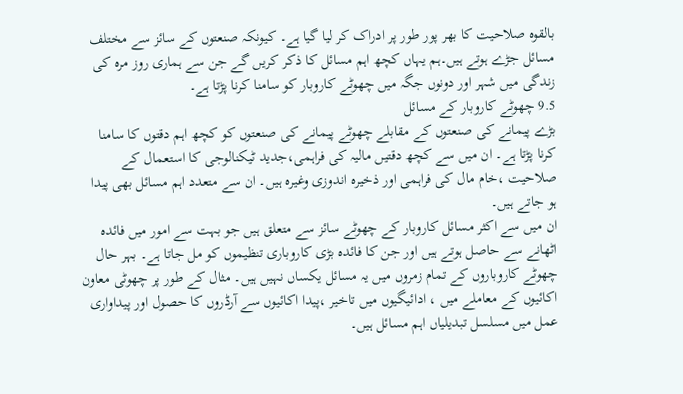بالقوہ صلاحیت کا بھر پور طور پر ادراک کر لیا گیا ہے۔ کیونکہ صنعتوں کے سائز سے مختلف مسائل جڑے ہوتے ہیں۔ہم یہاں کچھ اہم مسائل کا ذکر کریں گے جن سے ہماری روز مرہ کی زندگی میں شہر اور دونوں جگہ میں چھوٹے کاروبار کو سامنا کرنا پڑتا ہے۔
9.5 چھوٹے کاروبار کے مسائل
بڑے پیمانے کی صنعتوں کے مقابلے چھوٹے پیمانے کی صنعتوں کو کچھ اہم دقتوں کا سامنا کرنا پڑتا ہے۔ ان میں سے کچھ دقتیں مالیہ کی فراہمی،جدید ٹیکنالوجی کا استعمال کے صلاحیت ،خام مال کی فراہمی اور ذخیرہ اندوزی وغیرہ ہیں۔ ان سے متعدد اہم مسائل بھی پیدا ہو جاتے ہیں۔
ان میں سے اکثر مسائل کاروبار کے چھوٹے سائز سے متعلق ہیں جو بہت سے امور میں فائدہ اٹھانے سے حاصل ہوتے ہیں اور جن کا فائدہ بڑی کاروباری تنظیموں کو مل جاتا ہے۔ بہر حال چھوٹے کاروباروں کے تمام زمروں میں یہ مسائل یکساں نہیں ہیں۔ مثال کے طور پر چھوٹی معاون اکائیوں کے معاملے میں ، ادائیگیوں میں تاخیر ،پیدا اکائیوں سے آرڈروں کا حصول اور پیداواری عمل میں مسلسل تبدیلیاں اہم مسائل ہیں۔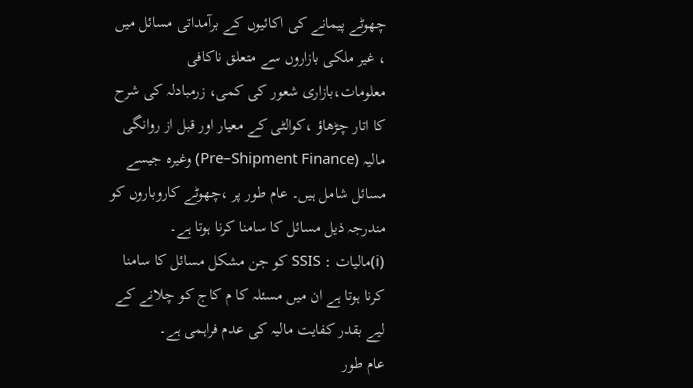چھوٹے پیمانے کی اکائیوں کے برآمداتی مسائل میں ، غیر ملکی بازاروں سے متعلق ناکافی معلومات،بازاری شعور کی کمی، زرمبادلہ کی شرح کا اتار چڑھاؤ ،کوالٹی کے معیار اور قبل از روانگی مالیہ (Pre–Shipment Finance) وغیرہ جیسے مسائل شامل ہیں۔ عام طور پر ،چھوٹے کاروباروں کو مندرجہ ذیل مسائل کا سامنا کرنا ہوتا ہے۔
(i)مالیات : SSIS کو جن مشکل مسائل کا سامنا کرنا ہوتا ہے ان میں مسئلہ کا م کاج کو چلانے کے لیے بقدر کفایت مالیہ کی عدم فراہمی ہے۔
عام طور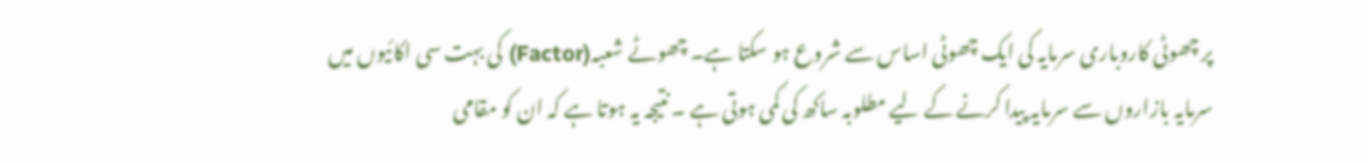پر چھوٹی کاروباری سرمایہ کی ایک چھوٹی اساس سے شروع ہو سکتا ہے۔ چھوٹے شعبہ(Factor) کی بہت سی اکائیوں میں سرمایہ بازاروں سے سرمایہ پیدا کرنے کے لیے مطلوبہ ساکھ کی کمی ہوتی ہے ۔ نتیجہ یہ ہوتا ہے کہ ان کو مقامی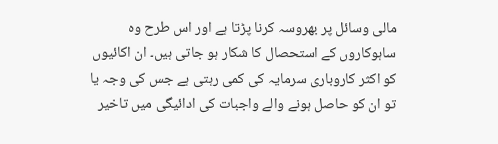مالی وسائل پر بھروسہ کرنا پڑتا ہے اور اس طرح وہ ساہوکاروں کے استحصال کا شکار ہو جاتی ہیں۔ ان اکائیوں کو اکثر کاروباری سرمایہ کی کمی رہتی ہے جس کی وجہ یا تو ان کو حاصل ہونے والے واجبات کی ادائیگی میں تاخیر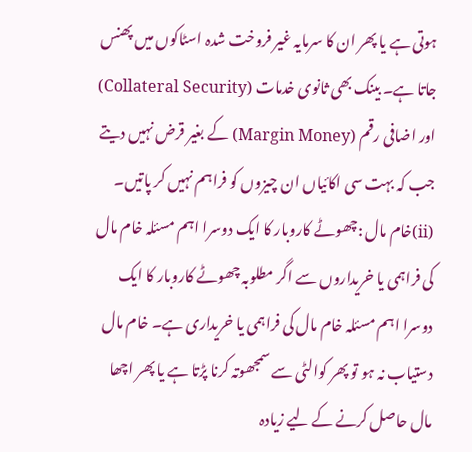ہوتی ہے یا پھر ان کا سرمایہ غیر فروخت شدہ اسٹاکوں میں پھنس جاتا ہے۔ بینک بھی ثانوی خدمات (Collateral Security) اور اضافی رقم (Margin Money) کے بغیر قرض نہیں دیتے جب کہ بہت سی اکائیاں ان چیزوں کو فراہم نہیں کر پاتیں۔
(ii)خام مال :چھوٹے کاروبار کا ایک دوسرا اہم مسئلہ خام مال کی فراہمی یا خریداروں سے اگر مطلوبہ چھوٹے کاروبار کا ایک دوسرا اہم مسئلہ خام مال کی فراہمی یا خریداری ہے۔ خام مال دستیاب نہ ہو تو پھر کوالٹی سے سمجھوتہ کرنا پڑتا ہے یا پھر اچھا مال حاصل کرنے کے لیے زیادہ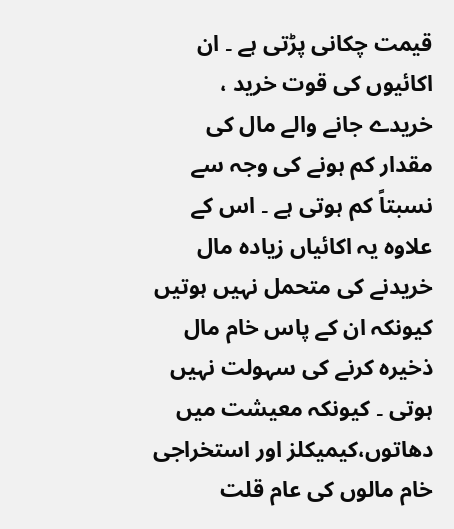قیمت چکانی پڑتی ہے ۔ ان اکائیوں کی قوت خرید ، خریدے جانے والے مال کی مقدار کم ہونے کی وجہ سے نسبتاً کم ہوتی ہے ۔ اس کے علاوہ یہ اکائیاں زیادہ مال خریدنے کی متحمل نہیں ہوتیں کیونکہ ان کے پاس خام مال ذخیرہ کرنے کی سہولت نہیں ہوتی ۔ کیونکہ معیشت میں دھاتوں،کیمیکلز اور استخراجی خام مالوں کی عام قلت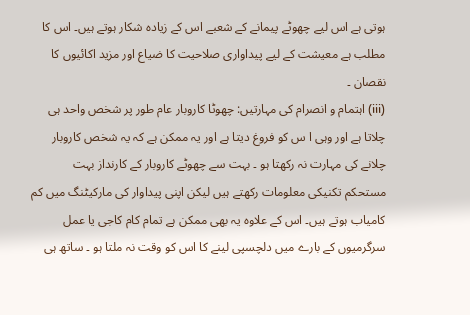ہوتی ہے اس لیے چھوٹے پیمانے کے شعبے اس کے زیادہ شکار ہوتے ہیں۔ اس کا مطلب ہے معیشت کے لیے پیداواری صلاحیت کا ضیاع اور مزید اکائیوں کا نقصان ۔
(iii) اہتمام و انصرام کی مہارتیں: چھوٹا کاروبار عام طور پر شخص واحد ہی چلاتا ہے اور وہی ا س کو فروغ دیتا ہے اور یہ ممکن ہے کہ یہ شخص کاروبار چلانے کی مہارت نہ رکھتا ہو ۔ بہت سے چھوٹے کاروبار کے کارنداز بہت مستحکم تکنیکی معلومات رکھتے ہیں لیکن اپنی پیداوار کی مارکیٹنگ میں کم کامیاب ہوتے ہیں۔ اس کے علاوہ یہ بھی ممکن ہے تمام کام کاجی یا عمل سرگرمیوں کے بارے میں دلچسپی لینے کا اس کو وقت نہ ملتا ہو ۔ ساتھ ہی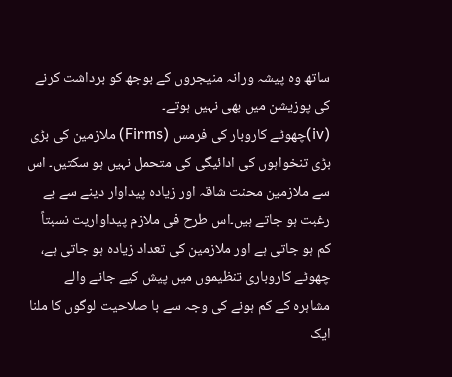ساتھ وہ پیشہ ورانہ منیجروں کے بوجھ کو برداشت کرنے کی پوزیشن میں بھی نہیں ہوتے۔
(iv)چھوٹے کاروبار کی فرمس (Firms) ملازمین کی بڑی بڑی تنخواہوں کی ادائیگی کی متحمل نہیں ہو سکتیں۔ اس سے ملازمین محنت شاقہ اور زیادہ پیداوار دینے سے بے رغبت ہو جاتے ہیں۔اس طرح فی ملازم پیداواریت نسبتاً کم ہو جاتی ہے اور ملازمین کی تعداد زیادہ ہو جاتی ہے، چھوٹے کاروباری تنظیموں میں پیش کیے جانے والے مشاہرہ کے کم ہونے کی وجہ سے با صلاحیت لوگوں کا ملنا ایک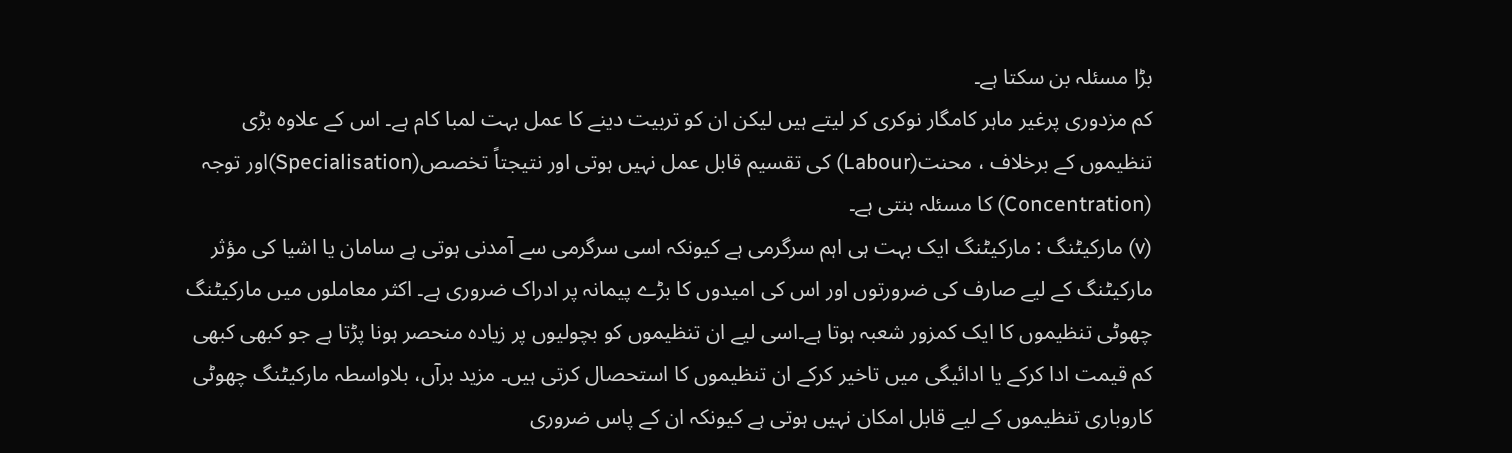بڑا مسئلہ بن سکتا ہے۔
کم مزدوری پرغیر ماہر کامگار نوکری کر لیتے ہیں لیکن ان کو تربیت دینے کا عمل بہت لمبا کام ہے۔ اس کے علاوہ بڑی تنظیموں کے برخلاف ، محنت(Labour) کی تقسیم قابل عمل نہیں ہوتی اور نتیجتاً تخصص(Specialisation)اور توجہ (Concentration) کا مسئلہ بنتی ہے۔
(v) مارکیٹنگ : مارکیٹنگ ایک بہت ہی اہم سرگرمی ہے کیونکہ اسی سرگرمی سے آمدنی ہوتی ہے سامان یا اشیا کی مؤثر مارکیٹنگ کے لیے صارف کی ضرورتوں اور اس کی امیدوں کا بڑے پیمانہ پر ادراک ضروری ہے۔ اکثر معاملوں میں مارکیٹنگ چھوٹی تنظیموں کا ایک کمزور شعبہ ہوتا ہے۔اسی لیے ان تنظیموں کو بچولیوں پر زیادہ منحصر ہونا پڑتا ہے جو کبھی کبھی کم قیمت ادا کرکے یا ادائیگی میں تاخیر کرکے ان تنظیموں کا استحصال کرتی ہیں۔ مزید برآں، بلاواسطہ مارکیٹنگ چھوٹی کاروباری تنظیموں کے لیے قابل امکان نہیں ہوتی ہے کیونکہ ان کے پاس ضروری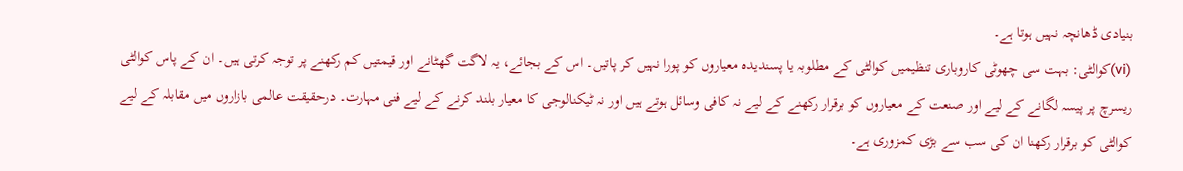بنیادی ڈھانچہ نہیں ہوتا ہے۔
(vi)کوالٹی: بہت سی چھوٹی کاروباری تنظیمیں کوالٹی کے مطلوبہ یا پسندیدہ معیاروں کو پورا نہیں کر پاتیں۔ اس کے بجائے، یہ لاگت گھٹانے اور قیمتیں کم رکھنے پر توجہ کرتی ہیں۔ ان کے پاس کوالٹی ریسرچ پر پیسہ لگانے کے لیے اور صنعت کے معیاروں کو برقرار رکھنے کے لیے نہ کافی وسائل ہوتے ہیں اور نہ ٹیکنالوجی کا معیار بلند کرنے کے لیے فنی مہارت۔ درحقیقت عالمی بازاروں میں مقابلہ کے لیے کوالٹی کو برقرار رکھنا ان کی سب سے بڑی کمزوری ہے۔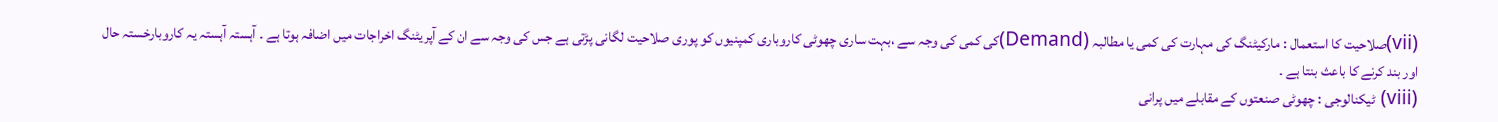(vii)صلاحیت کا استعمال : مارکیٹنگ کی مہارت کی کمی یا مطالبہ (Demand)کی کمی کی وجہ سے ،بہت ساری چھوٹی کاروباری کمپنیوں کو پوری صلاحیت لگانی پڑتی ہے جس کی وجہ سے ان کے آپریٹنگ اخراجات میں اضافہ ہوتا ہے ۔ آہستہ آہستہ یہ کاروبارخستہ حال اور بند کرنے کا باعث بنتا ہے ۔
(viii) ٹیکنالوجی : چھوٹی صنعتوں کے مقابلے میں پرانی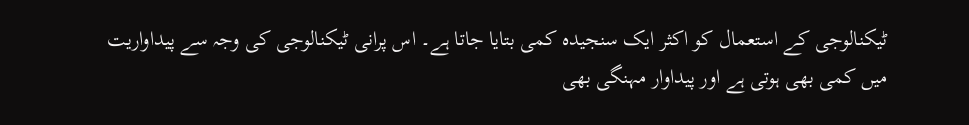ٹیکنالوجی کے استعمال کو اکثر ایک سنجیدہ کمی بتایا جاتا ہے۔ اس پرانی ٹیکنالوجی کی وجہ سے پیداواریت میں کمی بھی ہوتی ہے اور پیداوار مہنگی بھی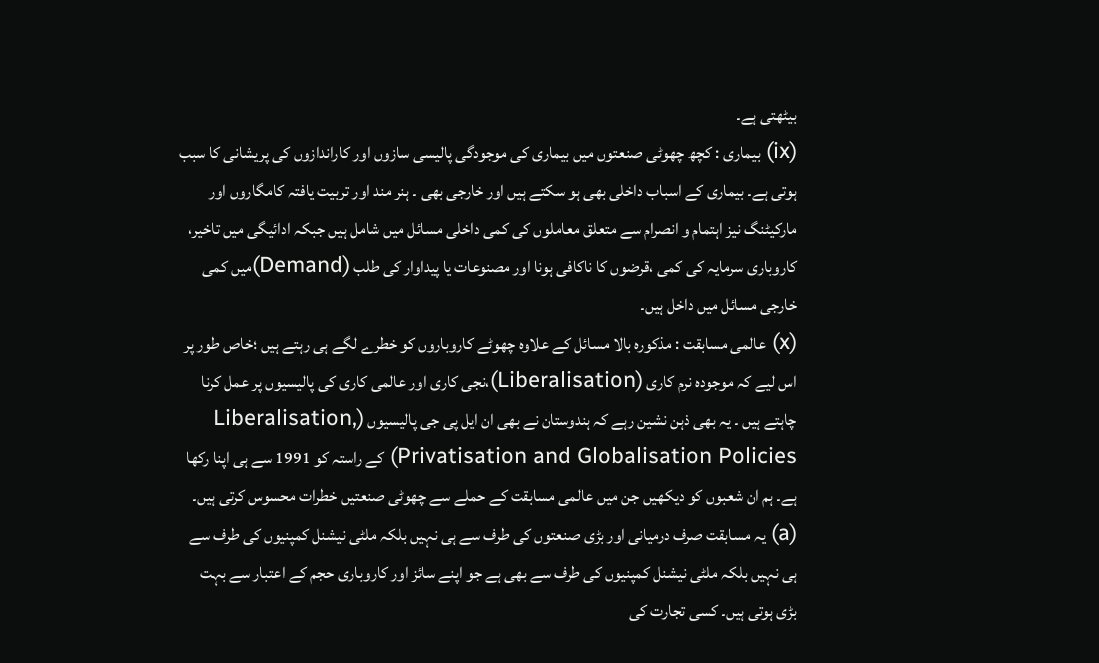بیٹھتی ہے۔
(ix) بیماری : کچھ چھوٹی صنعتوں میں بیماری کی موجودگی پالیسی سازوں اور کاراندازوں کی پریشانی کا سبب ہوتی ہے۔ بیماری کے اسباب داخلی بھی ہو سکتے ہیں اور خارجی بھی ۔ ہنر مند اور تربیت یافتہ کامگاروں اور مارکیٹنگ نیز اہتمام و انصرام سے متعلق معاملوں کی کمی داخلی مسائل میں شامل ہیں جبکہ ادائیگی میں تاخیر، کاروباری سرمایہ کی کمی ،قرضوں کا ناکافی ہونا اور مصنوعات یا پیداوار کی طلب (Demand)میں کمی خارجی مسائل میں داخل ہیں۔
(x) عالمی مسابقت : مذکورہ بالا مسائل کے علاوہ چھوٹے کاروباروں کو خطرے لگے ہی رہتے ہیں ؛خاص طور پر اس لیے کہ موجودہ نرم کاری (Liberalisation)،نجی کاری اور عالمی کاری کی پالیسیوں پر عمل کرنا چاہتے ہیں ۔ یہ بھی ذہن نشین رہے کہ ہندوستان نے بھی ان ایل پی جی پالیسیوں (Liberalisation, Privatisation and Globalisation Policies) کے راستہ کو 1991 سے ہی اپنا رکھا ہے۔ ہم ان شعبوں کو دیکھیں جن میں عالمی مسابقت کے حملے سے چھوٹی صنعتیں خطرات محسوس کرتی ہیں۔
(a) یہ مسابقت صرف درمیانی اور بڑی صنعتوں کی طرف سے ہی نہیں بلکہ ملٹی نیشنل کمپنیوں کی طرف سے ہی نہیں بلکہ ملٹی نیشنل کمپنیوں کی طرف سے بھی ہے جو اپنے سائز اور کاروباری حجم کے اعتبار سے بہت بڑی ہوتی ہیں۔ کسی تجارت کی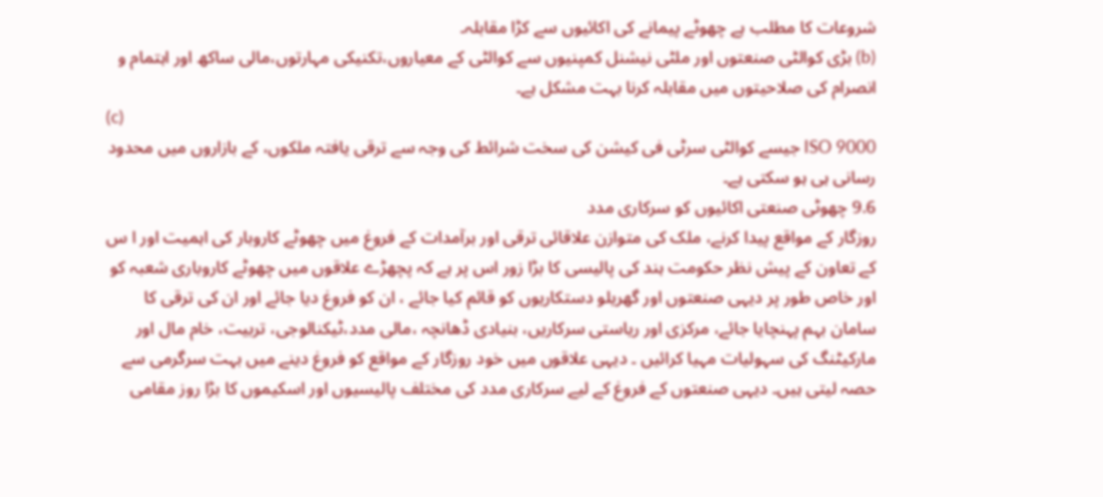شروعات کا مطلب ہے چھوٹے پیمانے کی اکائیوں سے کڑا مقابلہ۔
(b) بڑی کوالٹی صنعتوں اور ملٹی نیشنل کمپنیوں سے کوالٹی کے معیاروں،تکنیکی مہارتوں،مالی ساکھ اور اہتمام و انصرام کی صلاحیتوں میں مقابلہ کرنا بہت مشکل ہے۔
(c)
ISO 9000 جیسے کوالٹی سرٹی فی کیشن کی سخت شرائط کی وجہ سے ترقی یافتہ ملکوں، کے بازاروں میں محدود رسانی ہی ہو سکتی ہے۔
9.6 چھوٹی صنعتی اکائیوں کو سرکاری مدد
روزگار کے مواقع پیدا کرنے، ملک کی متوازن علاقائی ترقی اور برآمدات کے فروغ میں چھوٹے کاروبار کی اہمیت اور ا س کے تعاون کے پیش نظر حکومت ہند کی پالیسی کا بڑا زور اس پر ہے کہ پچھڑے علاقوں میں چھوٹے کاروباری شعبہ کو اور خاص طور پر دیہی صنعتوں اور گھریلو دستکاریوں کو قائم کیا جائے ، ان کو فروغ دیا جائے اور ان کی ترقی کا سامان بہم پہنچایا جائے، مرکزی اور ریاستی سرکاریں، بنیادی ڈھانچہ ،مالی مدد،ٹیکنالوجی، تربیت، خام مال اور مارکیٹنگ کی سہولیات مہیا کرائیں ۔ دیہی علاقوں میں خود روزگار کے مواقع کو فروغ دینے میں بہت سرگرمی سے حصہ لیتی ہیں۔ دیہی صنعتوں کے فروغ کے لیے سرکاری مدد کی مختلف پالیسیوں اور اسکیموں کا بڑا روز مقامی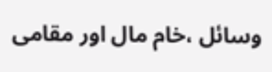وسائل ،خام مال اور مقامی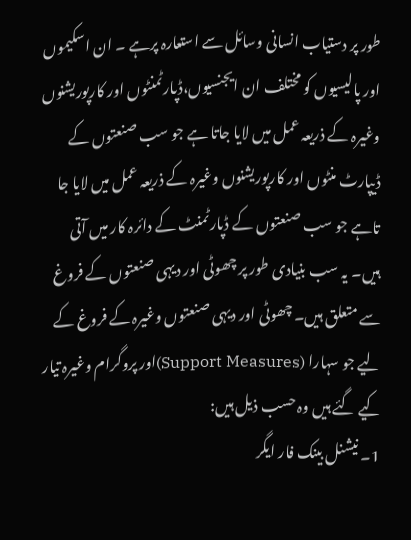طور پر دستیاب انسانی وسائل سے استعارہ پرہے ۔ ان اسکیموں اور پالیسیوں کو مختلف ان ایجنسیوں،ڈپارٹمنٹوں اور کارپوریشنوں وغیرہ کے ذریعہ عمل میں لایا جاتا ہے جو سب صنعتوں کے ڈیپارٹ منٹوں اور کارپوریشنوں وغیرہ کے ذریعہ عمل میں لایا جا تاہے جو سب صنعتوں کے ڈپارٹمنٹ کے دائرہ کار میں آتی ہیں۔ یہ سب بنیادی طور پر چھوٹی اور دیہی صنعتوں کے فروغ سے متعلق ہیں۔ چھوٹی اور دیہی صنعتوں وغیرہ کے فروغ کے لیے جو سہارا (Support Measures)اور پروگرام وغیرہ تیار کیے گئے ہیں وہ حسب ذیل ہیں:
1۔ نیشنل بینک فار ایگر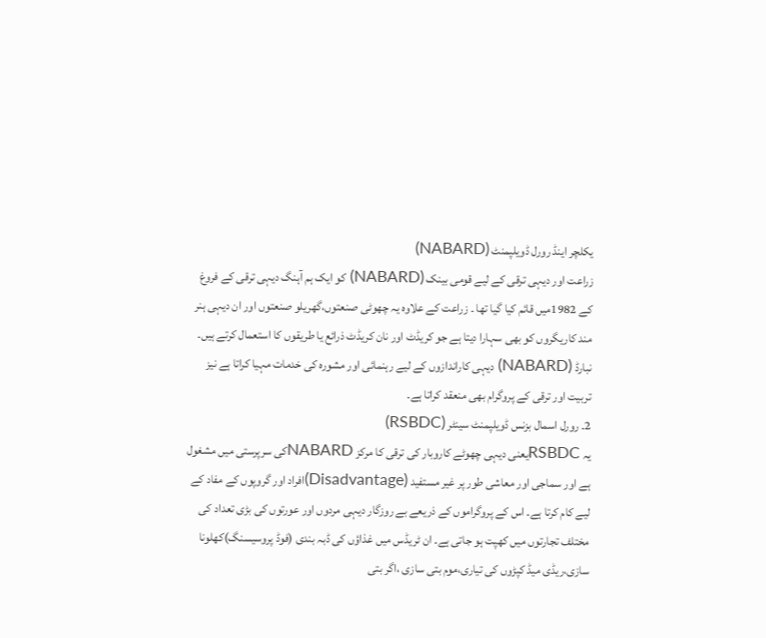یکلچر اینڈ رورل ڈویلپمنٹ (NABARD)
زراعت اور دیہی ترقی کے لیے قومی بینک (NABARD) کو ایک ہم آہنگ دیہی ترقی کے فروغ کے 1982میں قائم کیا گیا تھا ۔ زراعت کے علاوہ یہ چھوٹی صنعتوں،گھریلو صنعتوں اور ان دیہی ہنر مند کاریگروں کو بھی سہارا دیتا ہے جو کریڈٹ اور نان کریڈٹ ذرائع یا طریقوں کا استعمال کرتے ہیں۔ نبارڈ (NABARD) دیہی کاراندازوں کے لیے رہنمائی اور مشورہ کی خدمات مہیا کراتا ہے نیز تربیت اور ترقی کے پروگرام بھی منعقد کراتا ہے۔
2۔ رورل اسمال بزنس ڈویلپمنٹ سینٹر (RSBDC)
یہ RSBDCیعنی دیہی چھوٹے کاروبار کی ترقی کا مرکز NABARDکی سرپرستی میں مشغول ہے اور سماجی اور معاشی طور پر غیر مستفید (Disadvantage)افراد اور گروپوں کے مفاد کے لیے کام کرتا ہے۔ اس کے پروگراموں کے ذریعے بے روزگار دیہی مردوں اور عورتوں کی بڑی تعداد کی مختلف تجارتوں میں کھپت ہو جاتی ہے۔ ان ٹریڈس میں غذاؤں کی ڈبہ بندی (فوڈ پروسیسنگ)کھلونا سازی،ریڈی میڈ کپڑوں کی تیاری،موم بتی سازی ،اگر بتی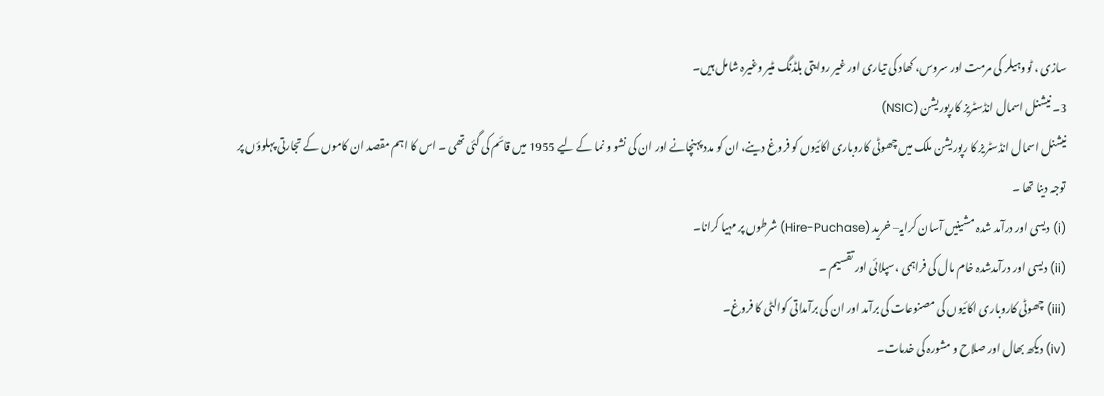سازی ، ٹووہیلر کی مرمت اور سروس، کھاد کی تیاری اور غیر روایتی بلڈنگ مٹیر وغیرہ شامل ہیں۔
3۔ نیشنل اسمال انڈسٹریز کارپوریشن (NSIC)
نیشنل اسمال انڈسٹریز کا رپوریشن ملک میں چھوٹی کاروباری اکائیوں کو فروغ دینے، ان کو مدد پہنچانے اور ان کی نشو و نما کے لیے 1955 میں قائم کی گئی تھی ۔ اس کا اہم مقصد ان کاموں کے تجارتی پہلوؤں پر توجہ دینا تھا ۔
(i) دیسی اور درآمد شدہ مشینیں آسان کرایہ– خرید (Hire-Puchase) شرطوں پر مہیا کرانا۔
(ii) دیسی اور درآمدشدہ خام مال کی فراہمی ،سپلائی اور تقسیم ۔
(iii) چھوٹی کاروباری اکائیوں کی مصنوعات کی برآمد اور ان کی برآمداتی کوالٹی کا فروغ۔
(iv) دیکھ بھال اور صلاح و مشورہ کی خدمات۔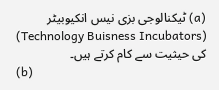(a) ٹیکنالوجی بزی نیس انکیوبیٹر (Technology Buisness Incubators) کی حیثیت سے کام کرتے ہیں۔
(b)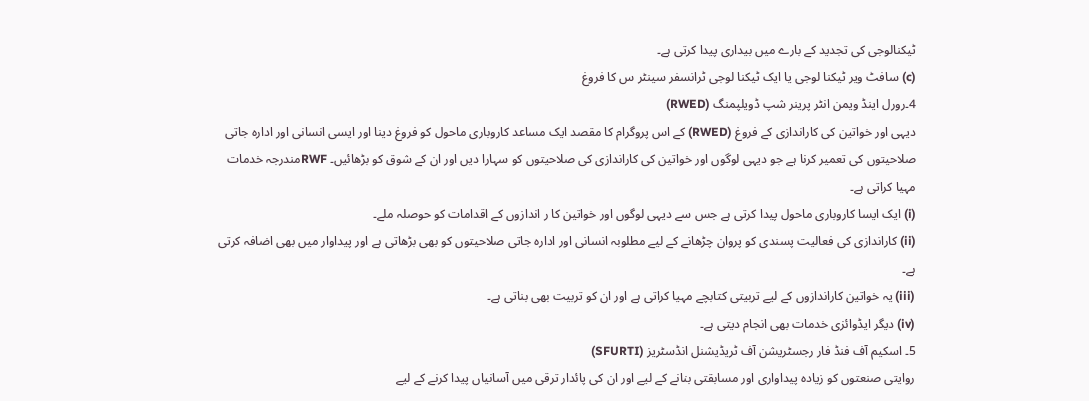ٹیکنالوجی کی تجدید کے بارے میں بیداری پیدا کرتی ہے۔
(c) سافٹ ویر ٹیکنا لوجی یا ایک ٹیکنا لوجی ٹرانسفر سینٹر س کا فروغ
4۔رورل اینڈ ویمن انٹر پرینر شپ ڈویلپمنگ (RWED)
دیہی اور خواتین کی کاراندازی کے فروغ (RWED) کے اس پروگرام کا مقصد ایک مساعد کاروباری ماحول کو فروغ دینا اور ایسی انسانی اور ادارہ جاتی صلاحیتوں کی تعمیر کرنا ہے جو دیہی لوگوں اور خواتین کی کاراندازی کی صلاحیتوں کو سہارا دیں اور ان کے شوق کو بڑھائیں۔ RWFمندرجہ خدمات مہیا کراتی ہے۔
(i) ایک ایسا کاروباری ماحول پیدا کرتی ہے جس سے دیہی لوگوں اور خواتین کا ر اندازوں کے اقدامات کو حوصلہ ملے۔
(ii) کاراندازی کی فعالیت پسندی کو پروان چڑھانے کے لیے مطلوبہ انسانی اور ادارہ جاتی صلاحیتوں کو بھی بڑھاتی ہے اور پیداوار میں بھی اضافہ کرتی ہے۔
(iii) یہ خواتین کاراندازوں کے لیے تربیتی کتابچے مہیا کراتی ہے اور ان کو تربیت بھی بناتی ہے۔
(iv) دیگر ایڈوائزی خدمات بھی انجام دیتی ہے۔
5۔ اسکیم آف فنڈ فار رجسٹریشن آف ٹریڈیشنل انڈسٹریز (SFURTI)
روایتی صنعتوں کو زیادہ پیداواری اور مسابقتی بنانے کے لیے اور ان کی پائدار ترقی میں آسانیاں پیدا کرنے کے لیے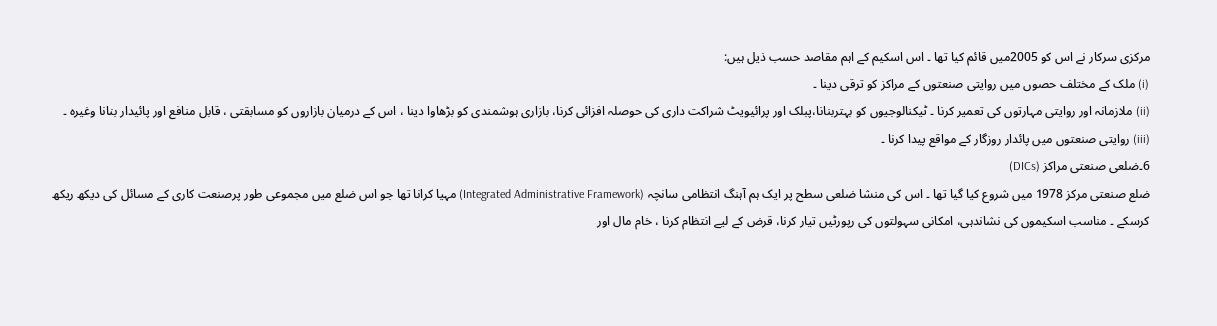مرکزی سرکار نے اس کو 2005میں قائم کیا تھا ۔ اس اسکیم کے اہم مقاصد حسب ذیل ہیں:
(i) ملک کے مختلف حصوں میں روایتی صنعتوں کے مراکز کو ترقی دینا ۔
(ii) ملازمانہ اور روایتی مہارتوں کی تعمیر کرنا ۔ ٹیکنالوجیوں کو بہتربنانا،پبلک اور پرائیویٹ شراکت داری کی حوصلہ افزائی کرنا، بازاری ہوشمندی کو بڑھاوا دینا ، اس کے درمیان بازاروں کو مسابقتی ، قابل منافع اور پائیدار بنانا وغیرہ ۔
(iii) روایتی صنعتوں میں پائدار روزگار کے مواقع پیدا کرنا ۔
6۔ضلعی صنعتی مراکز (DICs)
ضلع صنعتی مرکز 1978 میں شروع کیا گیا تھا ۔ اس کی منشا ضلعی سطح پر ایک ہم آہنگ انتظامی سانچہ (Integrated Administrative Framework) مہیا کرانا تھا جو اس ضلع میں مجموعی طور پرصنعت کاری کے مسائل کی دیکھ ریکھ کرسکے ۔ مناسب اسکیموں کی نشاندہی، امکانی سہولتوں کی رپورٹیں تیار کرنا، قرض کے لیے انتظام کرنا ، خام مال اور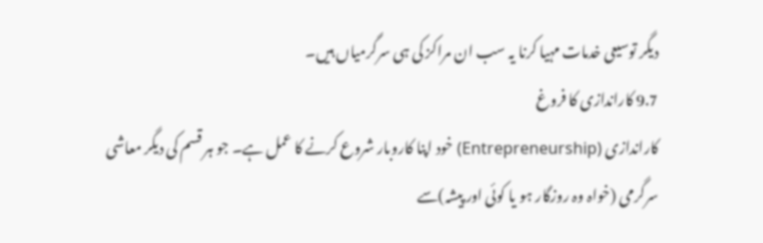دیگر توسیعی خدمات مہیا کرنا یہ سب ان مراکز کی ہی سرگرمیاں ہیں۔
9.7 کاراندازی کا فروغ
کاراندازی (Entrepreneurship) خود اپنا کاروبار شروع کرنے کا عمل ہے۔ جو ہر قسم کی دیگر معاشی سرگرمی (خواہ وہ روزگار ہو یا کوئی اور پیشہ)سے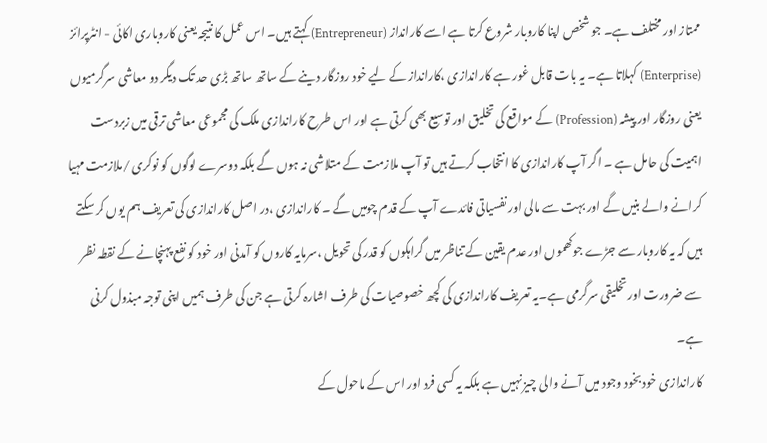ممتاز اور مختلف ہے۔ جو شخص اپنا کاروبار شروع کرتا ہے اسے کارانداز (Entrepreneur) کہتے ہیں۔ اس عمل کا نتیجہ یعنی کاروباری اکائی - انٹرپرائز (Enterprise) کہلاتا ہے۔ یہ بات قابل غور ہے کاراندازی ،کارانداز کے لیے خود روزگار دینے کے ساتھ ساتھ بڑی حد تک دیگر دو معاشی سرگرمیوں یعنی روزگار اور پیشہ (Profession) کے مواقع کی تخلیق اور توسیع بھی کرتی ہے اور اس طرح کاراندازی ملک کی مجموعی معاشی ترقی میں زبردست اہمیت کی حامل ہے ۔ اگر آپ کاراندازی کا انتخاب کرتے ہیں تو آپ ملازمت کے متلاشی نہ ہوں گے بلکہ دوسرے لوگوں کو نوکری /ملازمت مہیا کرانے والے بنیں گے اور بہت سے مالی اور نفسیاتی فائدے آپ کے قدم چومیں گے ۔ کاراندازی ،در اصل کاراندازی کی تعریف ہم یوں کر سکتے ہیں کہ یہ کاروبار سے جڑے جوکھموں اور عدم یقین کے تناظر میں گراہکوں کو قدر کی تحویل ،سرمایہ کاروں کو آمدنی اور خود کو نفع پہنچانے کے نقطہ نظر سے ضرورت اور تخلیقی سرگرمی ہے۔یہ تعریف کاراندازی کی کچھ خصوصیات کی طرف اشارہ کرتی ہے جن کی طرف ہمیں اپنی توجہ مبذول کرنی ہے۔
کاراندازی خود بخود وجود میں آنے والی چیز نہیں ہے بلکہ یہ کسی فرد اور اس کے ماحول کے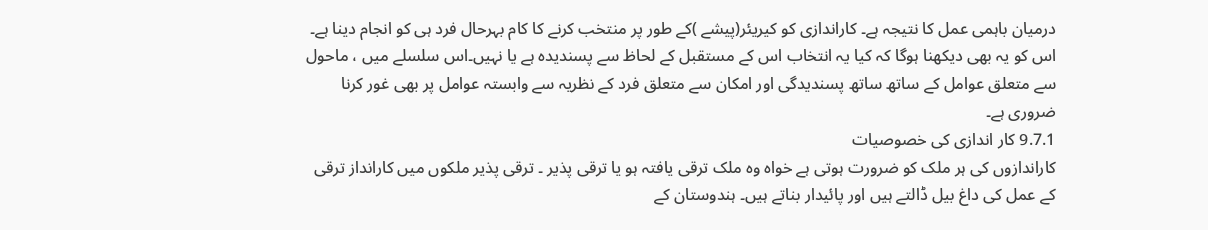درمیان باہمی عمل کا نتیجہ ہے۔ کاراندازی کو کیریئر(پیشے )کے طور پر منتخب کرنے کا کام بہرحال فرد ہی کو انجام دینا ہے۔ اس کو یہ بھی دیکھنا ہوگا کہ کیا یہ انتخاب اس کے مستقبل کے لحاظ سے پسندیدہ ہے یا نہیں۔اس سلسلے میں ، ماحول سے متعلق عوامل کے ساتھ ساتھ پسندیدگی اور امکان سے متعلق فرد کے نظریہ سے وابستہ عوامل پر بھی غور کرنا ضروری ہے۔
9.7.1 کار اندازی کی خصوصیات
کاراندازوں کی ہر ملک کو ضرورت ہوتی ہے خواہ وہ ملک ترقی یافتہ ہو یا ترقی پذیر ۔ ترقی پذیر ملکوں میں کارانداز ترقی کے عمل کی داغ بیل ڈالتے ہیں اور پائیدار بناتے ہیں۔ ہندوستان کے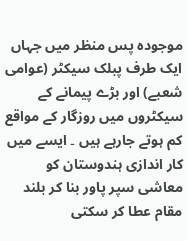موجودہ پس منظر میں جہاں ایک طرف پبلک سیکٹر (عوامی شعبے) اور بڑے پیمانے کے سیکٹروں میں روزگار کے مواقع کم ہوتے جارہے ہیں ۔ ایسے میں کار اندازی ہندوستان کو معاشی سپر پاور بنا کر بلند مقام عطا کر سکتی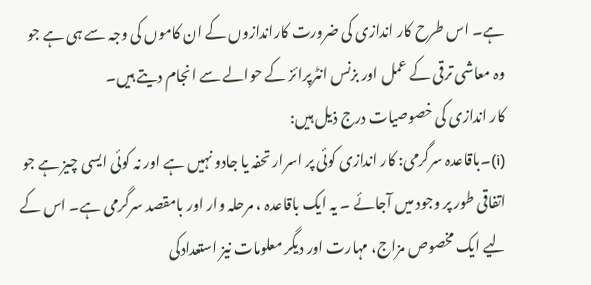ہے۔ اس طرح کار اندازی کی ضرورت کاراندازوں کے ان کاموں کی وجہ سے ہی ہے جو وہ معاشی ترقی کے عمل اور بزنس انٹرپرائز کے حوالے سے انجام دیتے ہیں۔
کار اندازی کی خصوصیات درج ذیل ہیں:
(i)۔باقاعدہ سرگرمی: کار اندازی کوئی پر اسرار تحفہ یا جادو نہیں ہے اور نہ کوئی ایسی چیز ہے جو اتفاقی طور پر وجود میں آجائے ۔ یہ ایک باقاعدہ ، مرحلہ وار اور بامقصد سرگرمی ہے۔ اس کے لیے ایک مخصوص مزاج، مہارت اور دیگر معلومات نیز استعدادکی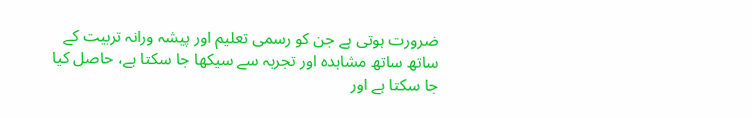ضرورت ہوتی ہے جن کو رسمی تعلیم اور پیشہ ورانہ تربیت کے ساتھ ساتھ مشاہدہ اور تجربہ سے سیکھا جا سکتا ہے، حاصل کیا جا سکتا ہے اور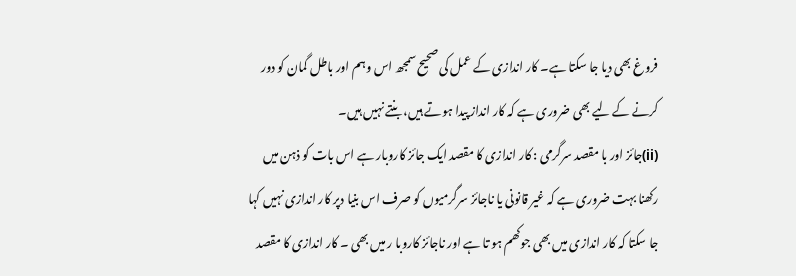فروغ بھی دیا جا سکتا ہے۔ کار اندازی کے عمل کی صحیح سمجھ اس وہم اور باطل گمان کو دور کرنے کے لیے بھی ضروری ہے کہ کار انداز پیدا ہوتے ہیں، بنتے نہیں ہیں۔
(ii)جائز اور با مقصد سرگرمی : کار اندازی کا مقصد ایک جائز کاروبار ہے اس بات کو ذہن میں رکھنا بہت ضروری ہے کہ غیر قانونی یا ناجائز سرگرمیوں کو صرف اس بنیا دپر کار اندازی نہیں کہا جا سکتا کہ کار اندازی میں بھی جوکھم ہو تا ہے اور ناجائز کاروبا ر میں بھی ۔ کار اندازی کا مقصد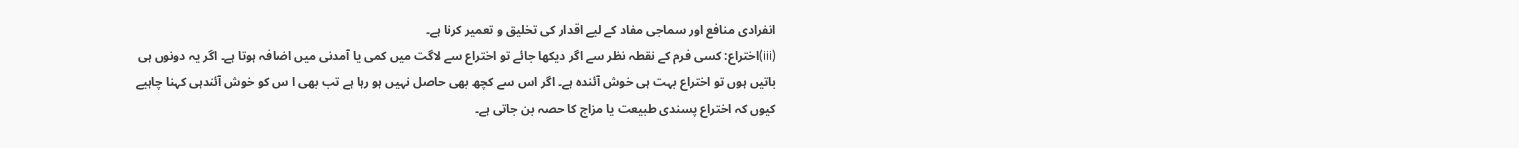انفرادی منافع اور سماجی مفاد کے لیے اقدار کی تخلیق و تعمیر کرنا ہے۔
(iii)اختراع: کسی فرم کے نقطہ نظر سے اگر دیکھا جائے تو اختراع سے لاگت میں کمی یا آمدنی میں اضافہ ہوتا ہے۔ اگر یہ دونوں ہی باتیں ہوں تو اختراع بہت ہی خوش آئندہ ہے۔ اگر اس سے کچھ بھی حاصل نہیں ہو رہا ہے تب بھی ا س کو خوش آئندہی کہنا چاہیے کیوں کہ اختراع پسندی طبیعت یا مزاج کا حصہ بن جاتی ہے۔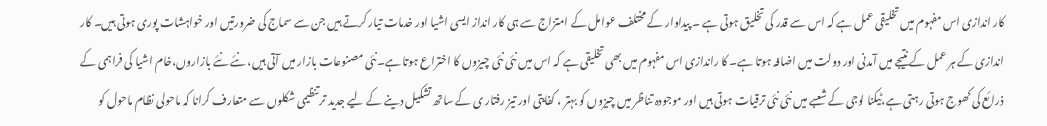کار اندازی اس مفہوم میں تخلیقی عمل ہے کہ اس سے قدر کی تخلیق ہوتی ہے ۔ پیداوار کے مختلف عوامل کے امتزاج سے ہی کار انداز ایسی اشیا اور خدمات تیار کرتے ہیں جن سے سماج کی ضرورتیں اور خواہشات پوری ہوتی ہیں۔ کار اندازی کے ہر عمل کے نتیجے میں آمدنی اور دولت میں اضافہ ہوتا ہے۔ کا راندازی اس مفہوم میں بھی تخلیقی ہے کہ اس میں نئی نئی چیزوں کا اختراع ہوتا ہے۔نئی مصنوعات بازار میں آتی ہیں، نئے نئے بازاروں،خام اشیا کی فراہمی کے ذرائع کی کھوج ہوتی رہتی ہے،ٹیکنا لوجی کے شعبے میں نئی نئی ترقیات ہوتی ہیں اور موجودہ تناظر میں چیزوں کو بہتر ، کفایتی اور تیز رفتار ی کے ساتھ تشکیل دینے کے لیے جدید تر تنظیمی شکلوں سے متعارف کرانا کہ ماحولی نظام ماحول کو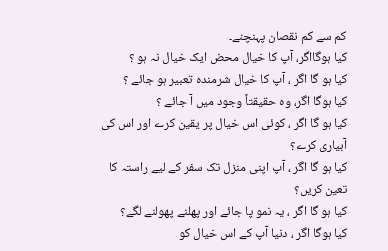کم سے کم نقصان پہنچنے۔
کیا ہوگااگر، آپ کا خیال محض ایک خیال نہ ہو ؟
کیا ہو گا اگر ، آپ کا خیال شرمندہ تعبیر ہو جائے ؟
کیا ہوگا اگر، وہ حقیقتاً وجود میں آ جائے ؟
کیا ہو گا اگر ، کوئی اس خیال پر یقین کرے اور اس کی آبیاری کرے؟
کیا ہو گا اگر ، آپ اپنی منزل تک سفر کے لیے راستہ کا تعین کریں؟
کیا ہو گا اگر ، یہ نمو پا جائے اور پھلنے پھولنے لگے؟
کیا ہوگا اگر ، دنیا آپ کے اس خیال کو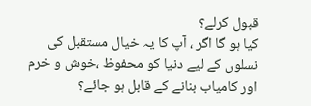قبول کرلے؟
کیا ہو گا اگر ، آپ کا یہ خیال مستقبل کی نسلوں کے لیے دنیا کو محفوظ ،خوش و خرم اور کامیاب بنانے کے قابل ہو جائے؟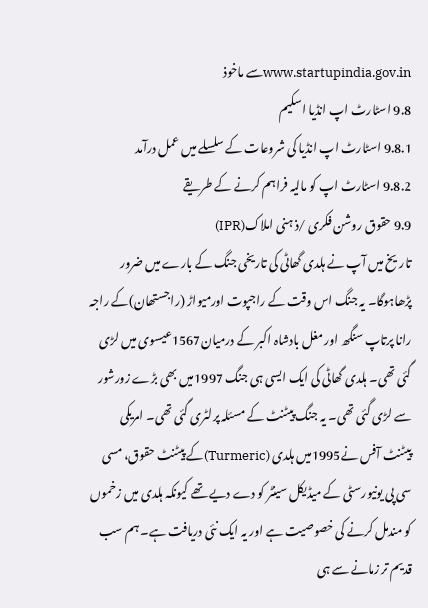www.startupindia.gov.inسے ماخوذ
9.8 اسٹارٹ اپ انڈیا اسکیم
9.8.1 اسٹارٹ اپ انڈیا کی شروعات کے سلسلے میں عمل درآمد
9.8.2 اسٹارٹ اپ کو مالیہ فراہم کرنے کے طریقے
9.9 حقوق روشن فکری /ذ ہنی املاک(IPR)
تاریخ میں آپ نے ہلدی گھاٹی کی تاریخی جنگ کے بارے میں ضرور پڑھاہوگا۔ یہ جنگ اس وقت کے راجپوت اورمیواڑ (راجستھان)کے راجہ رانا پرتاپ سنگھ اور مغل بادشاہ اکبر کے درمیان1567عیسوی میں لڑی گئی تھی۔ ہلدی گھاٹی کی ایک ایسی ہی جنگ 1997میں بھی بڑے زورشور سے لڑی گئی تھی۔ یہ جنگ پیٹنٹ کے مسئلہ پرلٹری گئی تھی۔ امریکی پیٹنٹ آفس نے1995میں ہلدی (Turmeric)کے پیٹنٹ حقوق، مسی سی پی یونیورسٹی کے میڈیکل سینٹر کو دے دیے تھے کیونکہ ہلدی میں زخموں کو مندمل کرنے کی خصوصیت ہے اور یہ ایک نئی دریافت ہے۔ ہم سب قدیم تر زمانے سے ہی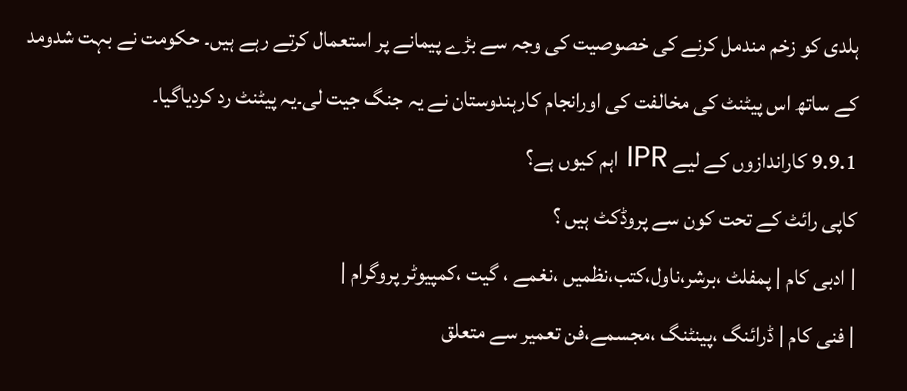ہلدی کو زخم مندمل کرنے کی خصوصیت کی وجہ سے بڑے پیمانے پر استعمال کرتے رہے ہیں۔ حکومت نے بہت شدومد کے ساتھ اس پیٹنٹ کی مخالفت کی اورانجام کارہندوستان نے یہ جنگ جیت لی۔یہ پیٹنٹ رد کردیاگیا۔
9.9.1 کاراندازوں کے لیے IPR اہم کیوں ہے؟
کاپی رائٹ کے تحت کون سے پروڈکٹ ہیں ؟
| ادبی کام | پمفلٹ ،برشر،ناول،کتب،نظمیں ،نغمے ، گیت ،کمپیوٹر پروگرام |
| فنی کام | ڈرائنگ ،پینٹنگ ،مجسمے،فن تعمیر سے متعلق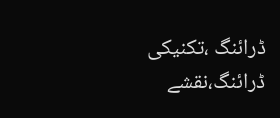ڈرائنگ ،تکنیکی ڈرائنگ،نقشے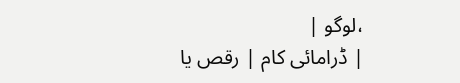،لوگو |
| ڈرامائی کام | رقص یا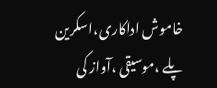خاموش اداکاری،اسکرین پلے ،موسیقی ،آواز کی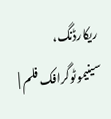ریکارڈنگ، سینیموٹوگرافک فلم |